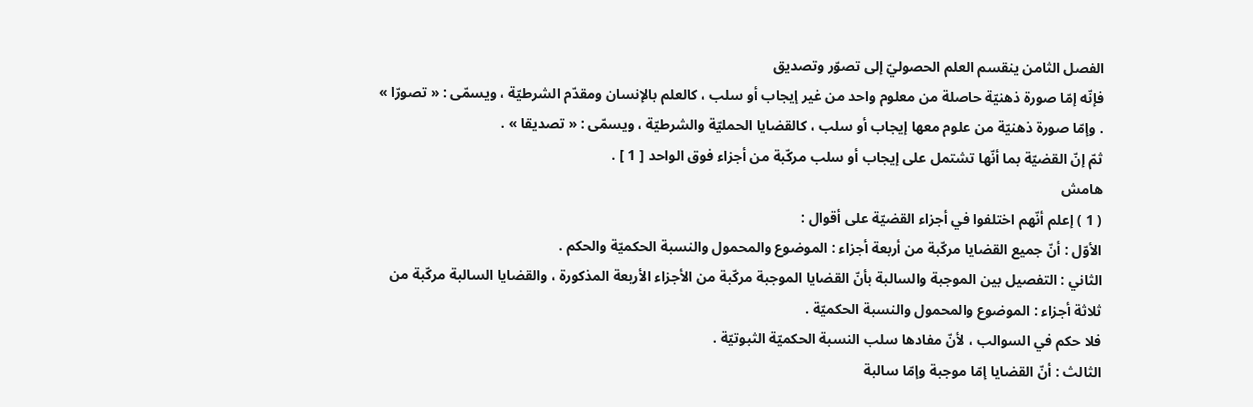الفصل الثامن ينقسم العلم الحصوليّ إلى تصوّر وتصديق
فإنّه إمّا صورة ذهنيّة حاصلة من معلوم واحد من غير إيجاب أو سلب ، كالعلم بالإنسان ومقدّم الشرطيّة ، ويسمّى : « تصورّا » . وإمّا صورة ذهنيّة من علوم معها إيجاب أو سلب ، كالقضايا الحمليّة والشرطيّة ، ويسمّى : « تصديقا » .
ثمّ إنّ القضيّة بما أنّها تشتمل على إيجاب أو سلب مركّبة من أجزاء فوق الواحد [ 1 ] .
هامش
( 1 ) إعلم أنّهم اختلفوا في أجزاء القضيّة على أقوال :
الأوّل : أنّ جميع القضايا مركّبة من أربعة أجزاء : الموضوع والمحمول والنسبة الحكميّة والحكم .
الثاني : التفصيل بين الموجبة والسالبة بأنّ القضايا الموجبة مركّبة من الأجزاء الأربعة المذكورة ، والقضايا السالبة مركّبة من ثلاثة أجزاء : الموضوع والمحمول والنسبة الحكميّة .
فلا حكم في السوالب ، لأنّ مفادها سلب النسبة الحكميّة الثبوتيّة .
الثالث : أنّ القضايا إمّا موجبة وإمّا سالبة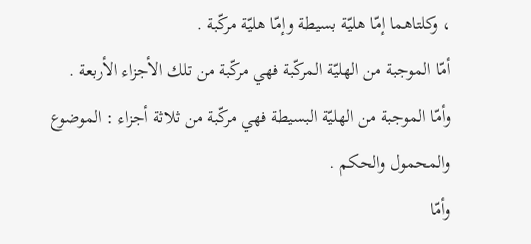، وكلتاهما إمّا هليّة بسيطة وإمّا هليّة مركّبة .
أمّا الموجبة من الهليّة المركّبة فهي مركّبة من تلك الأجزاء الأربعة .
وأمّا الموجبة من الهليّة البسيطة فهي مركّبة من ثلاثة أجزاء : الموضوع والمحمول والحكم .
وأمّا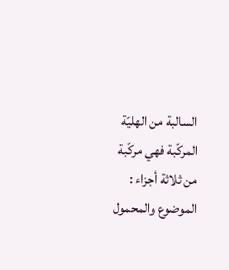السالبة من الهليّة المركّبة فهي مركّبة من ثلاثة أجزاء : الموضوع والمحمول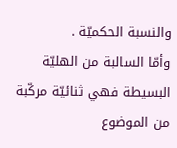والنسبة الحكميّة .
وأمّا السالبة من الهليّة البسيطة فهي ثنائيّة مركّبة من الموضوع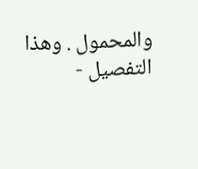والمحمول . وهذا التفصيل -